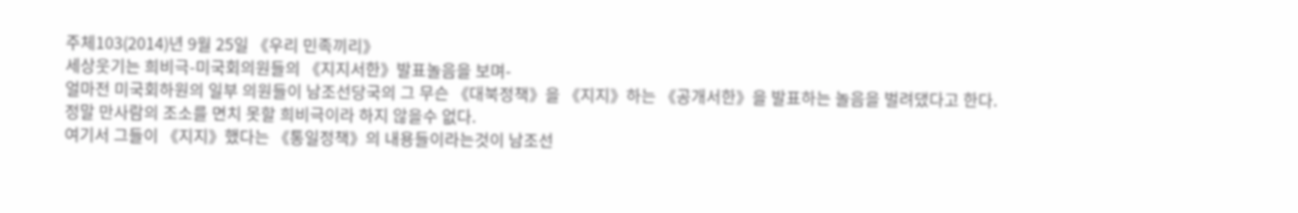주체103(2014)년 9월 25일 《우리 민족끼리》
세상웃기는 희비극-미국회의원들의 《지지서한》발표놀음을 보며-
얼마전 미국회하원의 일부 의원들이 남조선당국의 그 무슨 《대북정책》을 《지지》하는 《공개서한》을 발표하는 놀음을 벌려댔다고 한다.
정말 만사람의 조소를 면치 못할 희비극이라 하지 않을수 없다.
여기서 그들이 《지지》했다는 《통일정책》의 내용들이라는것이 남조선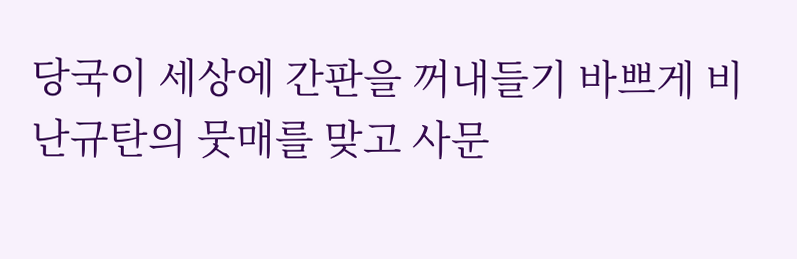당국이 세상에 간판을 꺼내들기 바쁘게 비난규탄의 뭇매를 맞고 사문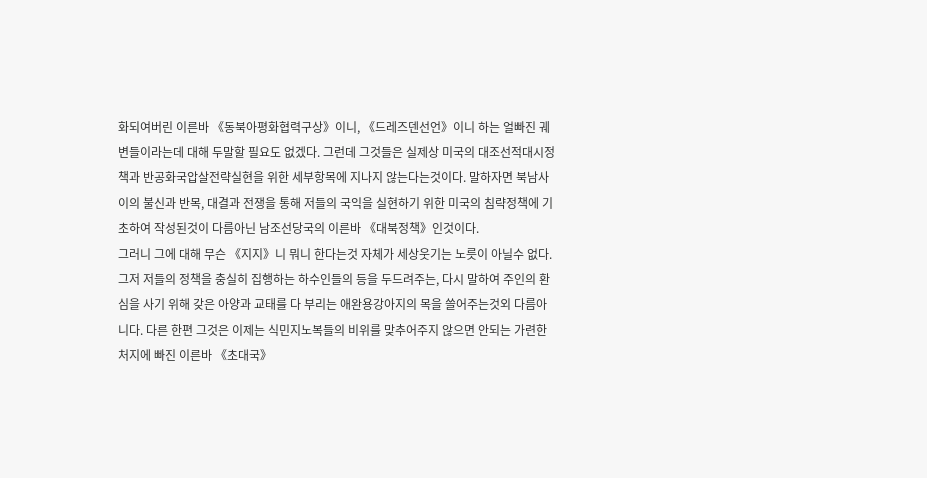화되여버린 이른바 《동북아평화협력구상》이니, 《드레즈덴선언》이니 하는 얼빠진 궤변들이라는데 대해 두말할 필요도 없겠다. 그런데 그것들은 실제상 미국의 대조선적대시정책과 반공화국압살전략실현을 위한 세부항목에 지나지 않는다는것이다. 말하자면 북남사이의 불신과 반목, 대결과 전쟁을 통해 저들의 국익을 실현하기 위한 미국의 침략정책에 기초하여 작성된것이 다름아닌 남조선당국의 이른바 《대북정책》인것이다.
그러니 그에 대해 무슨 《지지》니 뭐니 한다는것 자체가 세상웃기는 노릇이 아닐수 없다. 그저 저들의 정책을 충실히 집행하는 하수인들의 등을 두드려주는, 다시 말하여 주인의 환심을 사기 위해 갖은 아양과 교태를 다 부리는 애완용강아지의 목을 쓸어주는것외 다름아니다. 다른 한편 그것은 이제는 식민지노복들의 비위를 맞추어주지 않으면 안되는 가련한 처지에 빠진 이른바 《초대국》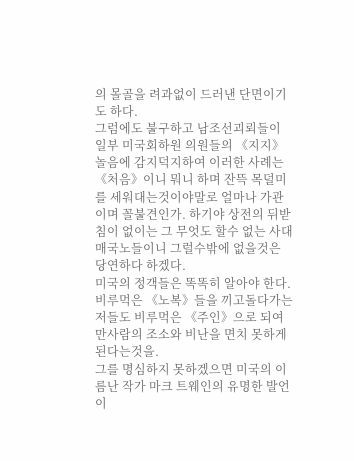의 몰골을 려과없이 드러낸 단면이기도 하다.
그럼에도 불구하고 남조선괴뢰들이 일부 미국회하원 의원들의 《지지》놀음에 감지덕지하여 이러한 사례는 《처음》이니 뭐니 하며 잔뜩 목덜미를 세워대는것이야말로 얼마나 가관이며 꼴불견인가. 하기야 상전의 뒤받침이 없이는 그 무엇도 할수 없는 사대매국노들이니 그럴수밖에 없을것은 당연하다 하겠다.
미국의 정객들은 똑똑히 알아야 한다.
비루먹은 《노복》들을 끼고돌다가는 저들도 비루먹은 《주인》으로 되여 만사람의 조소와 비난을 면치 못하게 된다는것을.
그를 명심하지 못하겠으면 미국의 이름난 작가 마크 트웨인의 유명한 발언이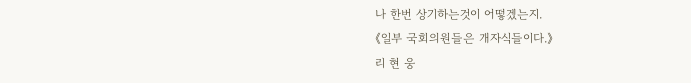나 한번 상기하는것이 어떻겠는지.
《일부 국회의원들은 개자식들이다.》
리 현 웅